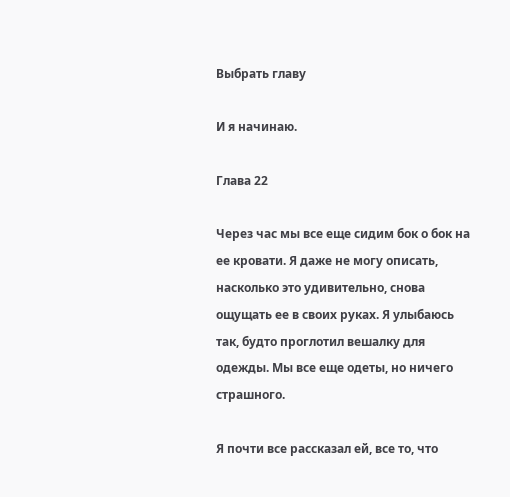Выбрать главу

И я начинаю.

Глава 22

Через час мы все еще сидим бок о бок на ее кровати. Я даже не могу описать, насколько это удивительно, снова ощущать ее в своих руках. Я улыбаюсь так, будто проглотил вешалку для одежды. Мы все еще одеты, но ничего страшного.

Я почти все рассказал ей, все то, что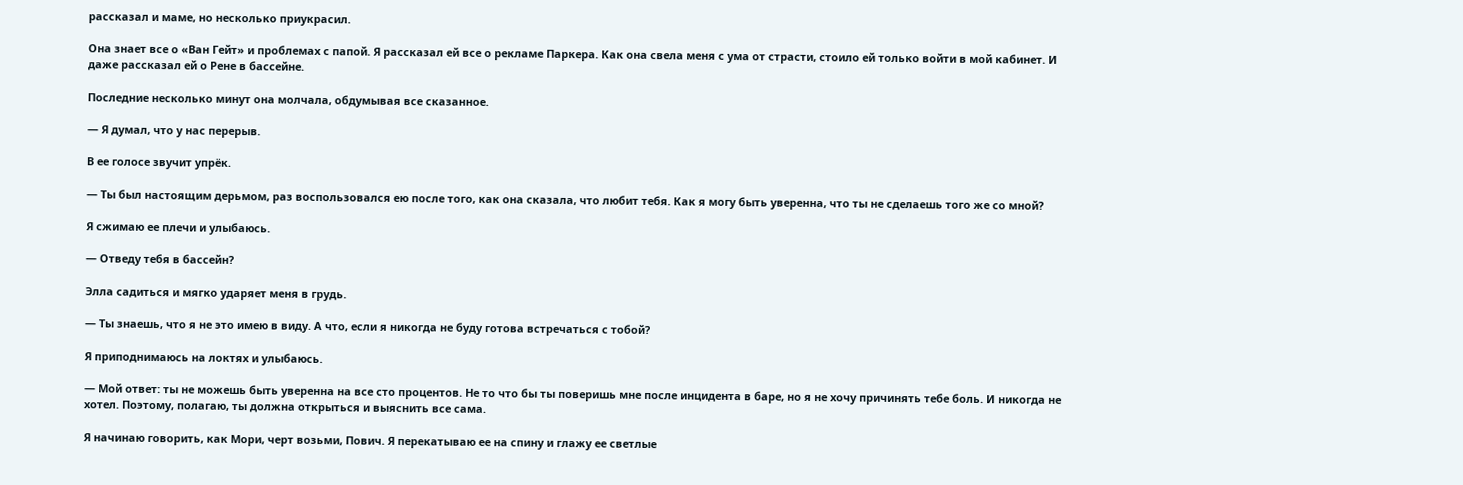рассказал и маме, но несколько приукрасил.

Она знает все о «Ван Гейт» и проблемах с папой. Я рассказал ей все о рекламе Паркера. Как она свела меня с ума от страсти, стоило ей только войти в мой кабинет. И даже рассказал ей о Рене в бассейне.

Последние несколько минут она молчала, обдумывая все сказанное.

— Я думал, что у нас перерыв.

В ее голосе звучит упрёк.

— Ты был настоящим дерьмом, раз воспользовался ею после того, как она сказала, что любит тебя. Как я могу быть уверенна, что ты не сделаешь того же со мной?

Я сжимаю ее плечи и улыбаюсь.

— Отведу тебя в бассейн?

Элла садиться и мягко ударяет меня в грудь.

— Ты знаешь, что я не это имею в виду. А что, если я никогда не буду готова встречаться с тобой?

Я приподнимаюсь на локтях и улыбаюсь.

— Мой ответ: ты не можешь быть уверенна на все сто процентов. Не то что бы ты поверишь мне после инцидента в баре, но я не хочу причинять тебе боль. И никогда не хотел. Поэтому, полагаю, ты должна открыться и выяснить все сама.

Я начинаю говорить, как Мори, черт возьми, Пович. Я перекатываю ее на спину и глажу ее светлые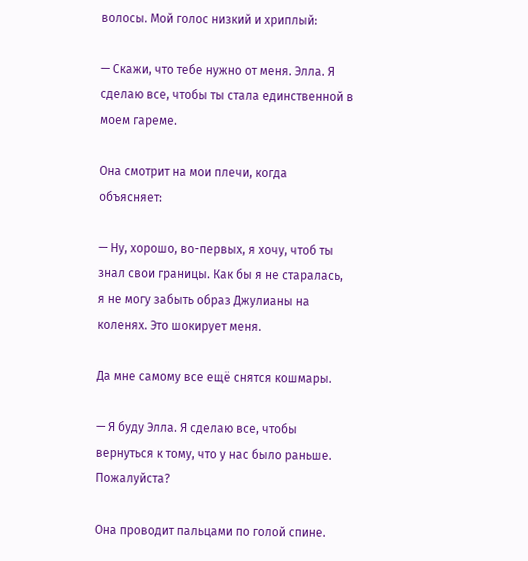волосы. Мой голос низкий и хриплый:

— Скажи, что тебе нужно от меня. Элла. Я сделаю все, чтобы ты стала единственной в моем гареме.

Она смотрит на мои плечи, когда объясняет:

— Ну, хорошо, во-первых, я хочу, чтоб ты знал свои границы. Как бы я не старалась, я не могу забыть образ Джулианы на коленях. Это шокирует меня.

Да мне самому все ещё снятся кошмары.

— Я буду Элла. Я сделаю все, чтобы вернуться к тому, что у нас было раньше. Пожалуйста?

Она проводит пальцами по голой спине.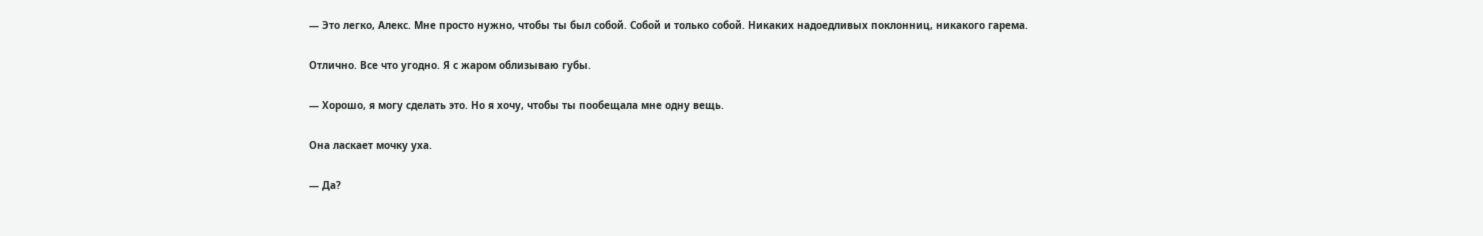— Это легко, Алекс. Мне просто нужно, чтобы ты был собой. Собой и только собой. Никаких надоедливых поклонниц, никакого гарема.

Отлично. Все что угодно. Я с жаром облизываю губы.

— Хорошо, я могу сделать это. Но я хочу, чтобы ты пообещала мне одну вещь.

Она ласкает мочку уха.

— Да?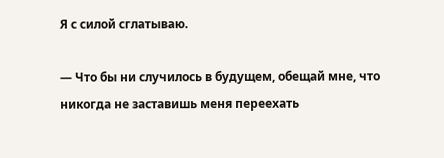Я с силой сглатываю.

— Что бы ни случилось в будущем, обещай мне, что никогда не заставишь меня переехать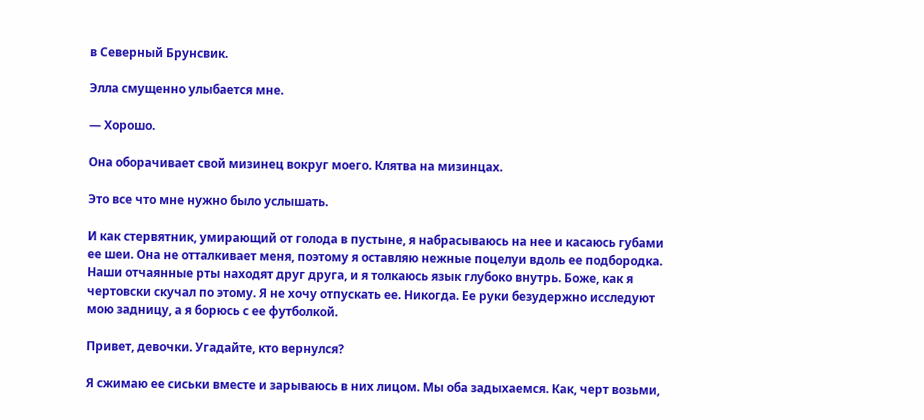в Северный Брунсвик.

Элла смущенно улыбается мне.

— Хорошо.

Она оборачивает свой мизинец вокруг моего. Клятва на мизинцах.

Это все что мне нужно было услышать.

И как стервятник, умирающий от голода в пустыне, я набрасываюсь на нее и касаюсь губами ее шеи. Она не отталкивает меня, поэтому я оставляю нежные поцелуи вдоль ее подбородка. Наши отчаянные рты находят друг друга, и я толкаюсь язык глубоко внутрь. Боже, как я чертовски скучал по этому. Я не хочу отпускать ее. Никогда. Ее руки безудержно исследуют мою задницу, а я борюсь с ее футболкой.

Привет, девочки. Угадайте, кто вернулся?

Я сжимаю ее сиськи вместе и зарываюсь в них лицом. Мы оба задыхаемся. Как, черт возьми,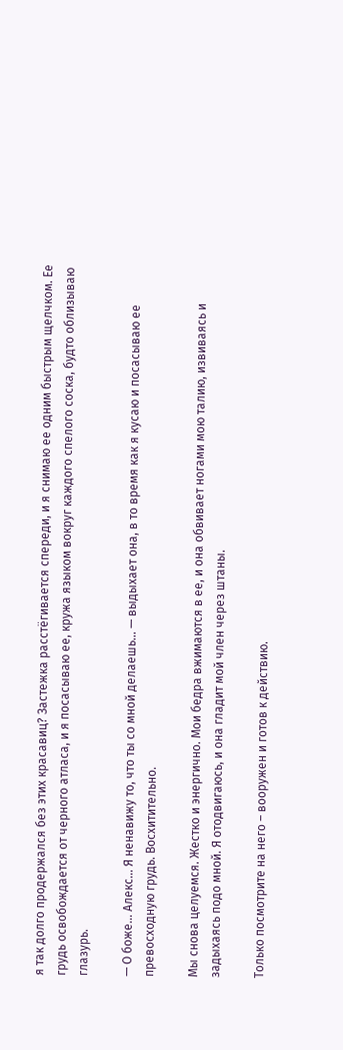я так долго продержался без этих красавиц? Застежка расстёгивается спереди, и я снимаю ее одним быстрым щелчком. Ее грудь освобождается от черного атласа, и я посасываю ее, кружа языком вокруг каждого спелого соска, будто облизываю глазурь.

— О боже… Алекс… Я ненавижу то, что ты со мной делаешь… — выдыхает она, в то время как я кусаю и посасываю ее превосходную грудь. Восхитительно.

Мы снова целуемся. Жестко и энергично. Мои бедра вжимаются в ее, и она обвивает ногами мою талию, извиваясь и задыхаясь подо мной. Я отодвигаюсь, и она гладит мой член через штаны.

Только посмотрите на него – вооружен и готов к действию.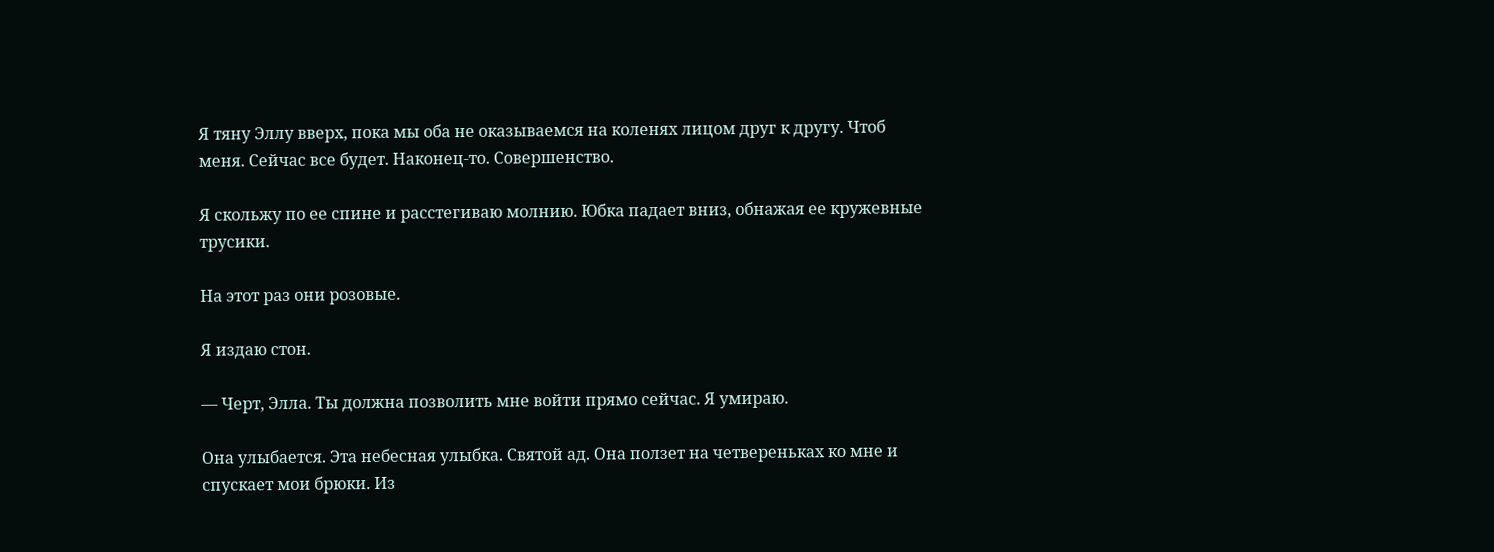Я тяну Эллу вверх, пока мы оба не оказываемся на коленях лицом друг к другу. Чтоб меня. Сейчас все будет. Наконец-то. Совершенство.

Я скольжу по ее спине и расстегиваю молнию. Юбка падает вниз, обнажая ее кружевные трусики.

На этот раз они розовые.

Я издаю стон.

— Черт, Элла. Ты должна позволить мне войти прямо сейчас. Я умираю.

Она улыбается. Эта небесная улыбка. Святой ад. Она ползет на четвереньках ко мне и спускает мои брюки. Из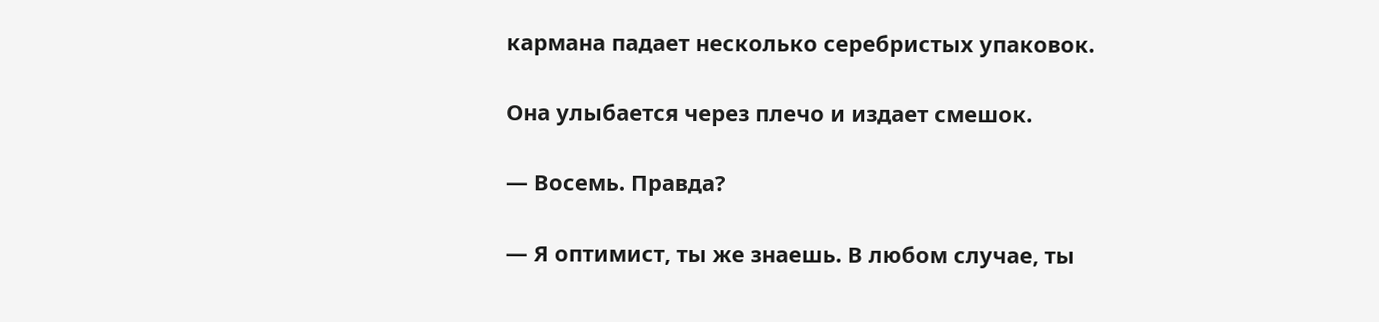кармана падает несколько серебристых упаковок.

Она улыбается через плечо и издает смешок.

— Восемь. Правда?

— Я оптимист, ты же знаешь. В любом случае, ты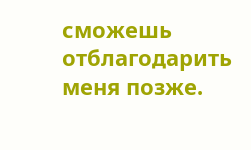сможешь отблагодарить меня позже.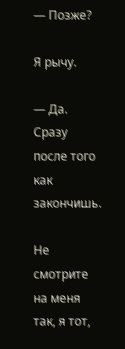— Позже?

Я рычу.

— Да. Сразу после того как закончишь.

Не смотрите на меня так, я тот,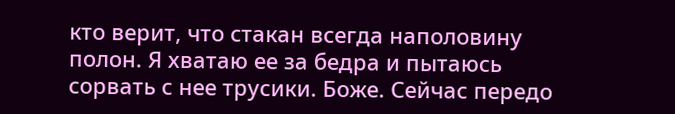кто верит, что стакан всегда наполовину полон. Я хватаю ее за бедра и пытаюсь сорвать с нее трусики. Боже. Сейчас передо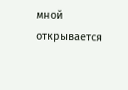мной открывается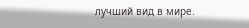лучший вид в мире.